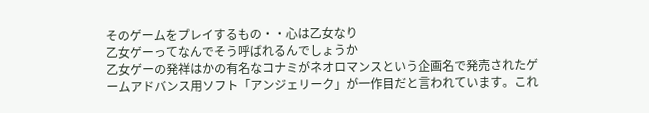そのゲームをプレイするもの・・心は乙女なり
乙女ゲーってなんでそう呼ばれるんでしょうか
乙女ゲーの発祥はかの有名なコナミがネオロマンスという企画名で発売されたゲームアドバンス用ソフト「アンジェリーク」が一作目だと言われています。これ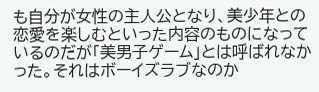も自分が女性の主人公となり、美少年との恋愛を楽しむといった内容のものになっているのだが「美男子ゲーム」とは呼ばれなかった。それはボーイズラブなのか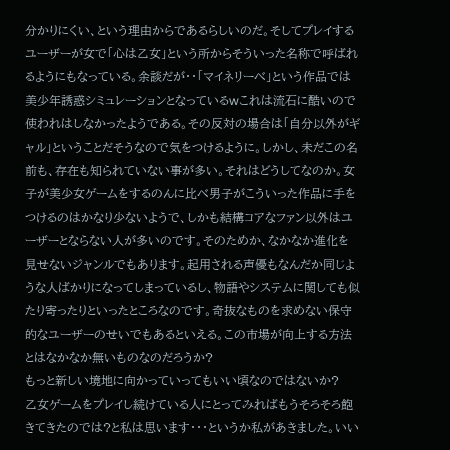分かりにくい、という理由からであるらしいのだ。そしてプレイするユーザーが女で「心は乙女」という所からそういった名称で呼ばれるようにもなっている。余談だが・・「マイネリーべ」という作品では美少年誘惑シミュレーションとなっているwこれは流石に酷いので使われはしなかったようである。その反対の場合は「自分以外がギャル」ということだそうなので気をつけるように。しかし、未だこの名前も、存在も知られていない事が多い。それはどうしてなのか。女子が美少女ゲームをするのんに比べ男子がこういった作品に手をつけるのはかなり少ないようで、しかも結構コアなファン以外はユーザーとならない人が多いのです。そのためか、なかなか進化を見せないジャンルでもあります。起用される声優もなんだか同じような人ばかりになってしまっているし、物語やシステムに関しても似たり寄ったりといったところなのです。奇抜なものを求めない保守的なユーザーのせいでもあるといえる。この市場が向上する方法とはなかなか無いものなのだろうか?
もっと新しい境地に向かっていってもいい頃なのではないか?
乙女ゲームをプレイし続けている人にとってみればもうそろそろ飽きてきたのでは?と私は思います・・・というか私があきました。いい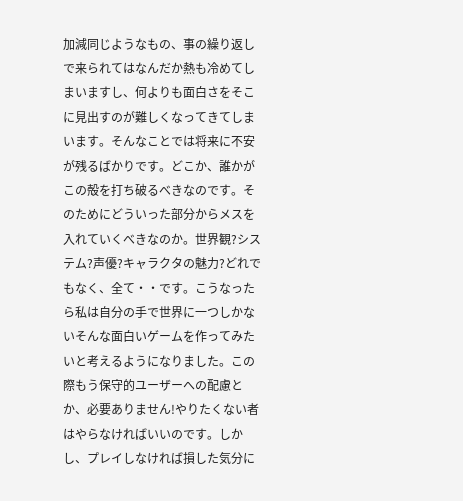加減同じようなもの、事の繰り返しで来られてはなんだか熱も冷めてしまいますし、何よりも面白さをそこに見出すのが難しくなってきてしまいます。そんなことでは将来に不安が残るばかりです。どこか、誰かがこの殻を打ち破るべきなのです。そのためにどういった部分からメスを入れていくべきなのか。世界観?システム?声優?キャラクタの魅力?どれでもなく、全て・・です。こうなったら私は自分の手で世界に一つしかないそんな面白いゲームを作ってみたいと考えるようになりました。この際もう保守的ユーザーへの配慮とか、必要ありません!やりたくない者はやらなければいいのです。しかし、プレイしなければ損した気分に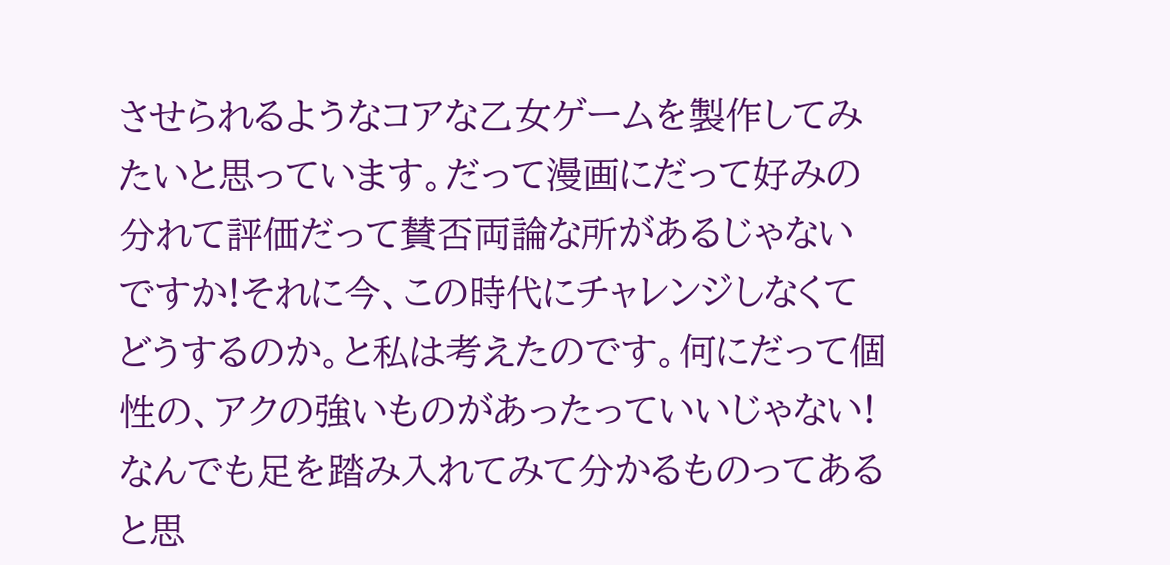させられるようなコアな乙女ゲームを製作してみたいと思っています。だって漫画にだって好みの分れて評価だって賛否両論な所があるじゃないですか!それに今、この時代にチャレンジしなくてどうするのか。と私は考えたのです。何にだって個性の、アクの強いものがあったっていいじゃない!なんでも足を踏み入れてみて分かるものってあると思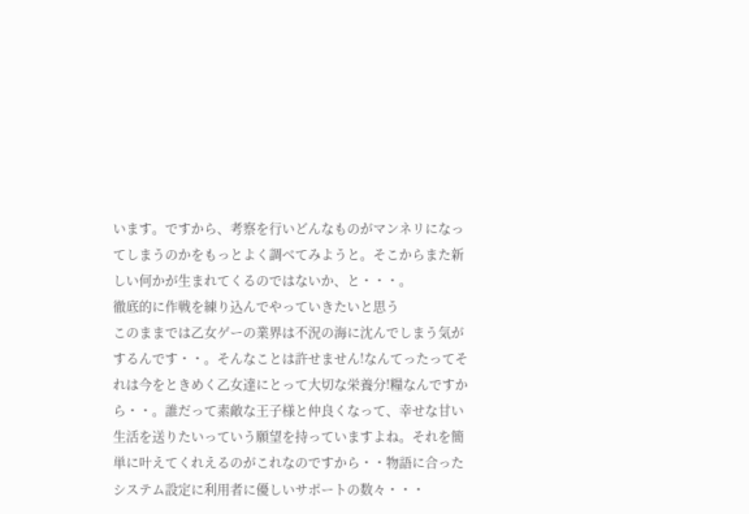います。ですから、考察を行いどんなものがマンネリになってしまうのかをもっとよく調べてみようと。そこからまた新しい何かが生まれてくるのではないか、と・・・。
徹底的に作戦を練り込んでやっていきたいと思う
このままでは乙女ゲーの業界は不況の海に沈んでしまう気がするんです・・。そんなことは許せません!なんてったってそれは今をときめく乙女達にとって大切な栄養分!糧なんですから・・。誰だって素敵な王子様と仲良くなって、幸せな甘い生活を送りたいっていう願望を持っていますよね。それを簡単に叶えてくれえるのがこれなのですから・・物語に合ったシステム設定に利用者に優しいサポートの数々・・・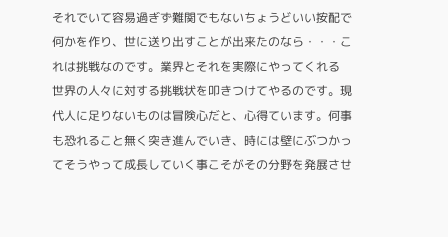それでいて容易過ぎず難関でもないちょうどいい按配で何かを作り、世に送り出すことが出来たのなら・・・これは挑戦なのです。業界とそれを実際にやってくれる
世界の人々に対する挑戦状を叩きつけてやるのです。現代人に足りないものは冒険心だと、心得ています。何事も恐れること無く突き進んでいき、時には壁にぶつかってそうやって成長していく事こそがその分野を発展させ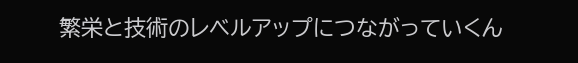繁栄と技術のレベルアップにつながっていくん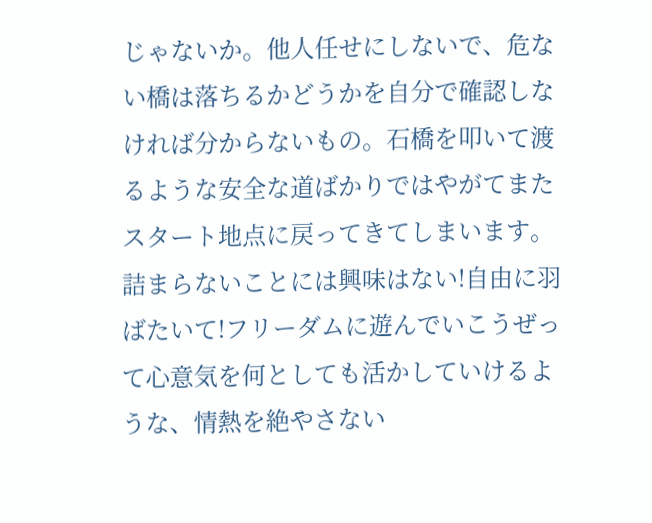じゃないか。他人任せにしないで、危ない橋は落ちるかどうかを自分で確認しなければ分からないもの。石橋を叩いて渡るような安全な道ばかりではやがてまたスタート地点に戻ってきてしまいます。詰まらないことには興味はない!自由に羽ばたいて!フリーダムに遊んでいこうぜって心意気を何としても活かしていけるような、情熱を絶やさない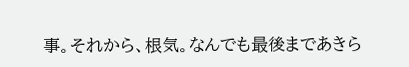事。それから、根気。なんでも最後まであきら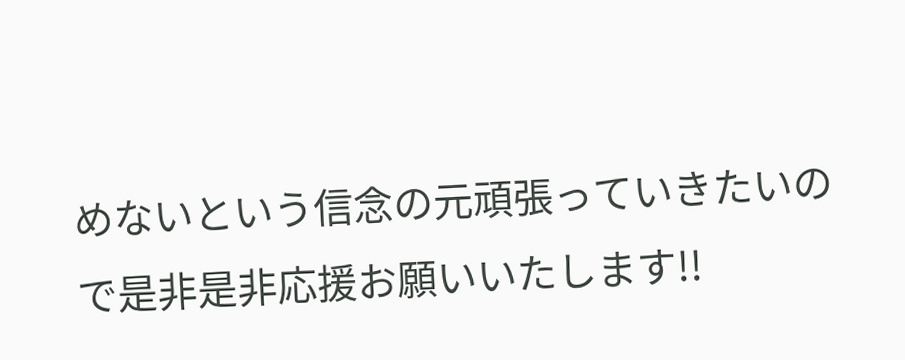めないという信念の元頑張っていきたいので是非是非応援お願いいたします!!